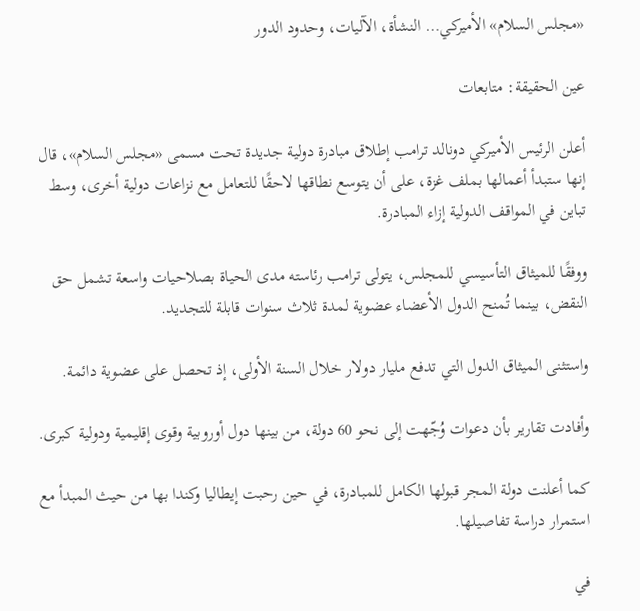«مجلس السلام» الأميركي… النشأة، الآليات، وحدود الدور

عين الحقيقة: متابعات

أعلن الرئيس الأميركي دونالد ترامب إطلاق مبادرة دولية جديدة تحت مسمى «مجلس السلام»، قال إنها ستبدأ أعمالها بملف غزة، على أن يتوسع نطاقها لاحقًا للتعامل مع نزاعات دولية أخرى، وسط تباين في المواقف الدولية إزاء المبادرة.

ووفقًا للميثاق التأسيسي للمجلس، يتولى ترامب رئاسته مدى الحياة بصلاحيات واسعة تشمل حق النقض، بينما تُمنح الدول الأعضاء عضوية لمدة ثلاث سنوات قابلة للتجديد.

واستثنى الميثاق الدول التي تدفع مليار دولار خلال السنة الأولى، إذ تحصل على عضوية دائمة.

وأفادت تقارير بأن دعوات وُجّهت إلى نحو 60 دولة، من بينها دول أوروبية وقوى إقليمية ودولية كبرى.

كما أعلنت دولة المجر قبولها الكامل للمبادرة، في حين رحبت إيطاليا وكندا بها من حيث المبدأ مع استمرار دراسة تفاصيلها.

في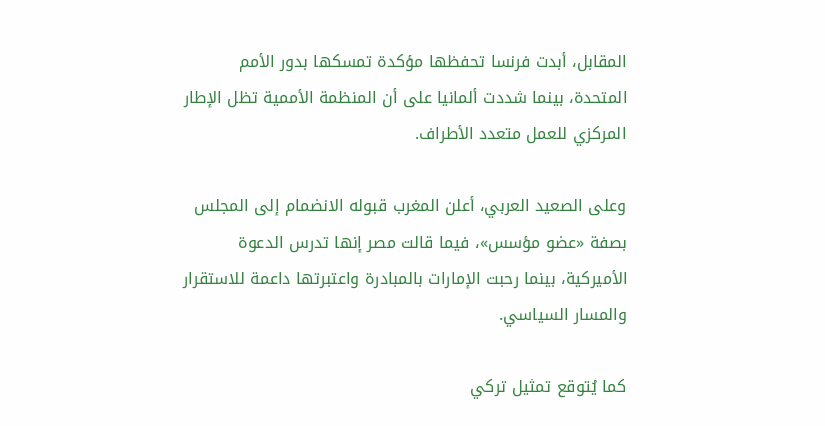المقابل، أبدت فرنسا تحفظها مؤكدة تمسكها بدور الأمم المتحدة، بينما شددت ألمانيا على أن المنظمة الأممية تظل الإطار المركزي للعمل متعدد الأطراف.

وعلى الصعيد العربي، أعلن المغرب قبوله الانضمام إلى المجلس بصفة «عضو مؤسس»، فيما قالت مصر إنها تدرس الدعوة الأميركية، بينما رحبت الإمارات بالمبادرة واعتبرتها داعمة للاستقرار والمسار السياسي.

كما يُتوقع تمثيل تركي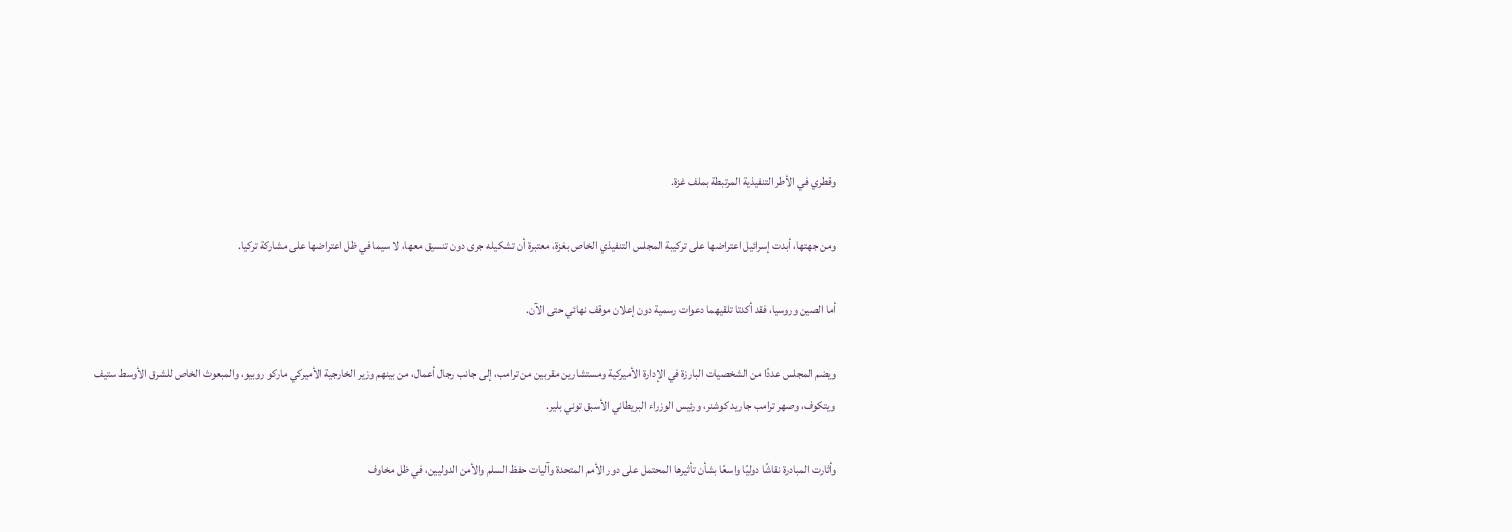وقطري في الأطر التنفيذية المرتبطة بملف غزة.

ومن جهتها، أبدت إسرائيل اعتراضها على تركيبة المجلس التنفيذي الخاص بغزة، معتبرة أن تشكيله جرى دون تنسيق معها، لا سيما في ظل اعتراضها على مشاركة تركيا.

أما الصين وروسيا، فقد أكدتا تلقيهما دعوات رسمية دون إعلان موقف نهائي حتى الآن.

ويضم المجلس عددًا من الشخصيات البارزة في الإدارة الأميركية ومستشارين مقربين من ترامب، إلى جانب رجال أعمال، من بينهم وزير الخارجية الأميركي ماركو روبيو، والمبعوث الخاص للشرق الأوسط ستيف ويتكوف، وصهر ترامب جاريد كوشنر، ورئيس الوزراء البريطاني الأسبق توني بلير.

وأثارت المبادرة نقاشًا دوليًا واسعًا بشأن تأثيرها المحتمل على دور الأمم المتحدة وآليات حفظ السلم والأمن الدوليين، في ظل مخاوف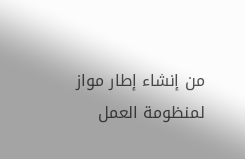من إنشاء إطار مواز لمنظومة العمل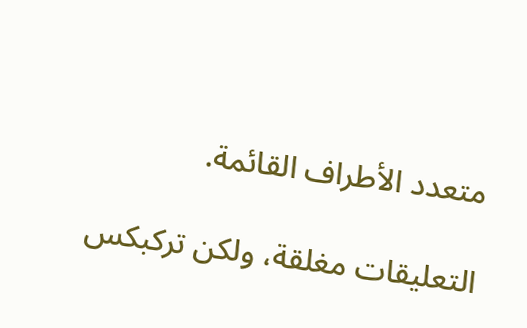متعدد الأطراف القائمة.

التعليقات مغلقة، ولكن تركبكس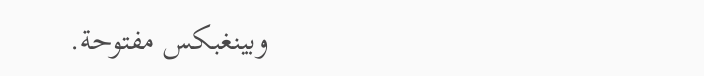وبينغبكس مفتوحة.